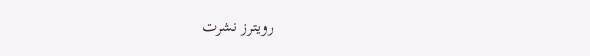رويترز نشرت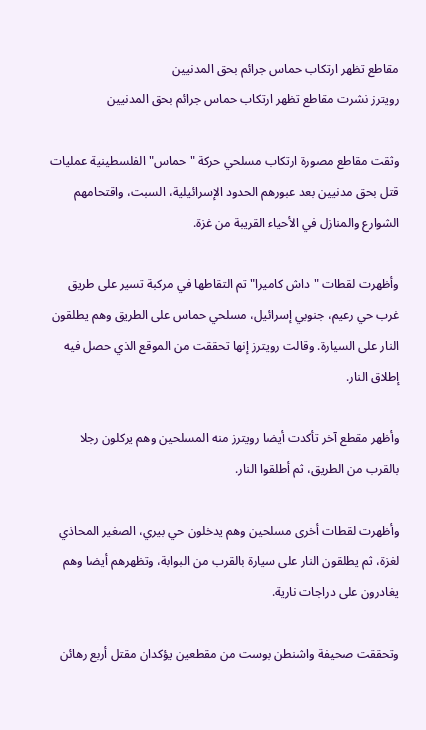مقاطع تظهر ارتكاب حماس جرائم بحق المدنيين
رويترز نشرت مقاطع تظهر ارتكاب حماس جرائم بحق المدنيين

وثقت مقاطع مصورة ارتكاب مسلحي حركة "حماس" الفلسطينية عمليات قتل بحق مدنيين بعد عبورهم الحدود الإسرائيلية، السبت، واقتحامهم الشوارع والمنازل في الأحياء القريبة من غزة.

وأظهرت لقطات "داش كاميرا" تم التقاطها في مركبة تسير على طريق غرب حي رعيم، جنوبي إسرائيل، مسلحي حماس على الطريق وهم يطلقون النار على السيارة. وقالت رويترز إنها تحققت من الموقع الذي حصل فيه إطلاق النار.

وأظهر مقطع آخر تأكدت أيضا رويترز منه المسلحين وهم يركلون رجلا بالقرب من الطريق، ثم أطلقوا النار.

وأظهرت لقطات أخرى مسلحين وهم يدخلون حي بيري، الصغير المحاذي لغزة، ثم يطلقون النار على سيارة بالقرب من البوابة، وتظهرهم أيضا وهم يغادرون على دراجات نارية.

وتحققت صحيفة واشنطن بوست من مقطعين يؤكدان مقتل أربع رهائن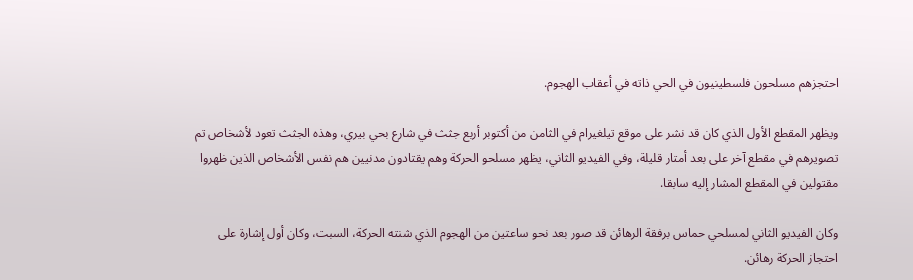احتجزهم مسلحون فلسطينيون في الحي ذاته في أعقاب الهجوم.

ويظهر المقطع الأول الذي كان قد نشر على موقع تيلغيرام في الثامن من أكتوبر أربع جثث في شارع بحي بيري، وهذه الجثث تعود لأشخاص تم تصويرهم في مقطع آخر على بعد أمتار قليلة، وفي الفيديو الثاني، يظهر مسلحو الحركة وهم يقتادون مدنيين هم نفس الأشخاص الذين ظهروا مقتولين في المقطع المشار إليه سابقا.

وكان الفيديو الثاني لمسلحي حماس برفقة الرهائن قد صور بعد نحو ساعتين من الهجوم الذي شنته الحركة، السبت، وكان أول إشارة على احتجاز الحركة رهائن.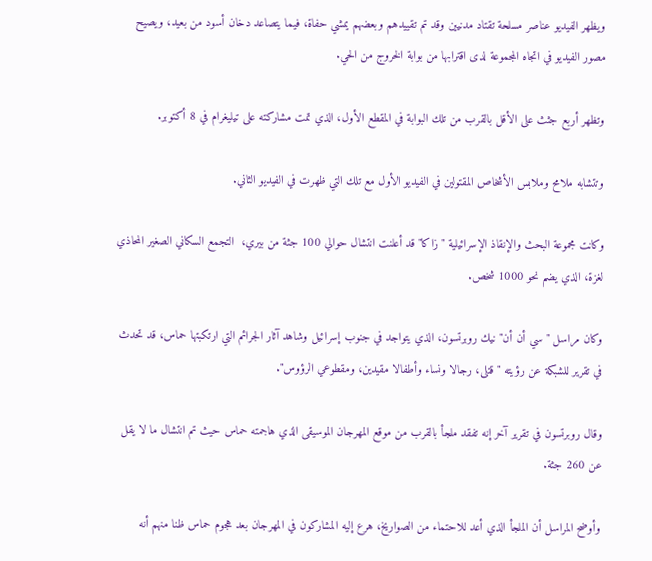ويظهر الفيديو عناصر مسلحة تقتاد مدنيين وقد تم تقييدهم وبعضهم يمشي حفاة، فيما يتصاعد دخان أسود من بعيد، ويصيح مصور الفيديو في اتجاه المجموعة لدى اقترابها من بوابة الخروج من الحي.

وتظهر أربع جثث على الأقل بالقرب من تلك البوابة في المقطع الأول، الذي تمت مشاركته على تيليغرام في 8 أكتوبر.

وتتشابه ملامح وملابس الأشخاص المقتولين في الفيديو الأول مع تلك التي ظهرت في الفيديو الثاني.

وكانت مجموعة البحث والإنقاذ الإسرائيلية "زاكا" قد أعلنت انتشال حوالي 100 جثة من بيري،  التجمع السكاني الصغير المحاذي لغزة، الذي يضم نحو 1000 شخص.

وكان مراسل "سي أن أن" نيك روبرتسون، الذي يتواجد في جنوب إسرائيل وشاهد آثار الجرائم التي ارتكبتها حماس، قد تحدث في تقرير للشبكة عن رؤيته "قتلى، رجالا ونساء وأطفالا مقيدين، ومقطوعي الرؤوس".

وقال روبرتسون في تقرير آخر إنه تفقد ملجأ بالقرب من موقع المهرجان الموسيقى الذي هاجمته حماس حيث تم انتشال ما لا يقل عن 260 جثة.

وأوضح المراسل أن الملجأ الذي أعد للاحتماء من الصواريخ، هرع إليه المشاركون في المهرجان بعد هجوم حماس ظنا منهم أنه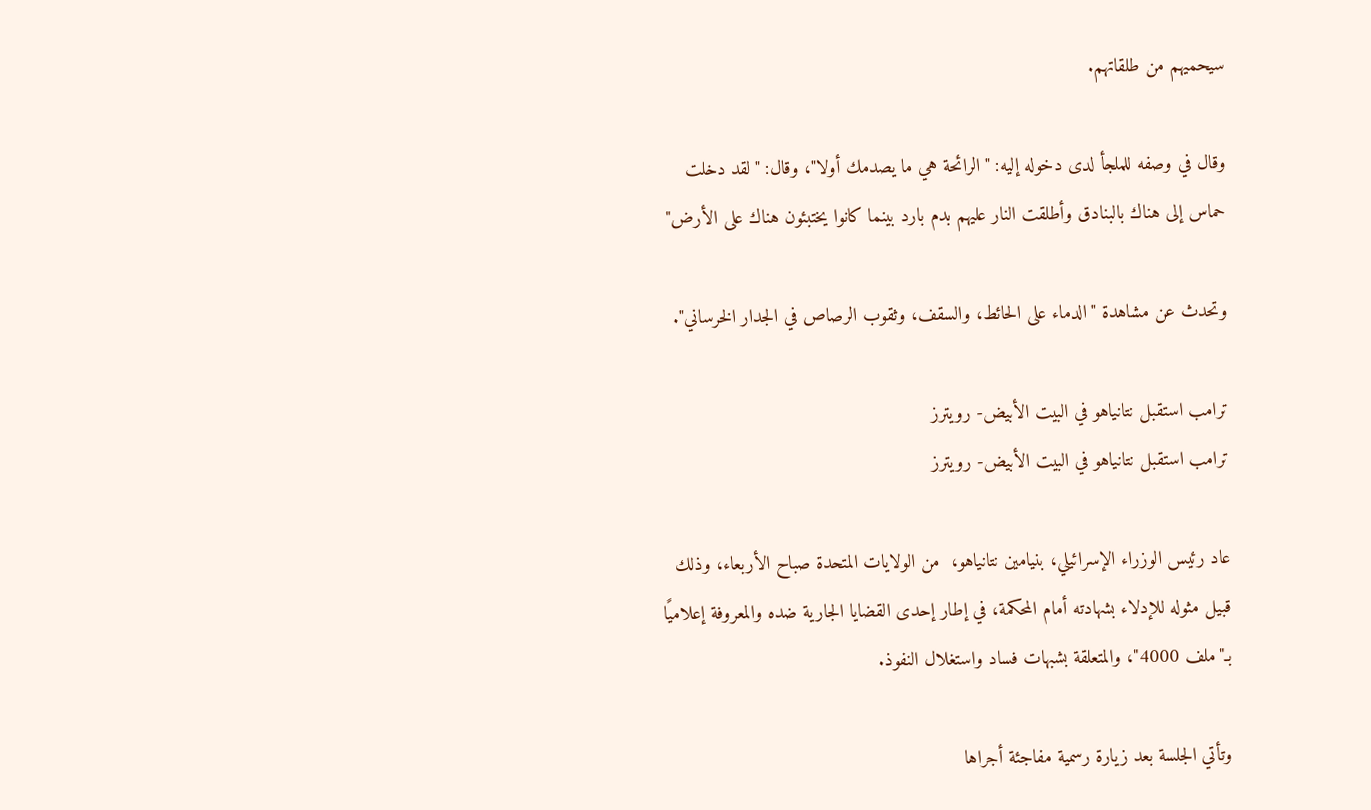سيحميهم من طلقاتهم.

وقال في وصفه للملجأ لدى دخوله إليه: "الرائحة هي ما يصدمك أولا"، وقال: "لقد دخلت حماس إلى هناك بالبنادق وأطلقت النار عليهم بدم بارد بينما كانوا يختبئون هناك على الأرض"

وتحدث عن مشاهدة "الدماء على الحائط، والسقف، وثقوب الرصاص في الجدار الخرساني".

ترامب استقبل نتانياهو في البيت الأبيض- رويترز
ترامب استقبل نتانياهو في البيت الأبيض- رويترز

عاد رئيس الوزراء الإسرائيلي، بنيامين نتانياهو،  من الولايات المتحدة صباح الأربعاء، وذلك قبيل مثوله للإدلاء بشهادته أمام المحكمة، في إطار إحدى القضايا الجارية ضده والمعروفة إعلاميًا بـ"ملف 4000"، والمتعلقة بشبهات فساد واستغلال النفوذ.

وتأتي الجلسة بعد زيارة رسمية مفاجئة أجراها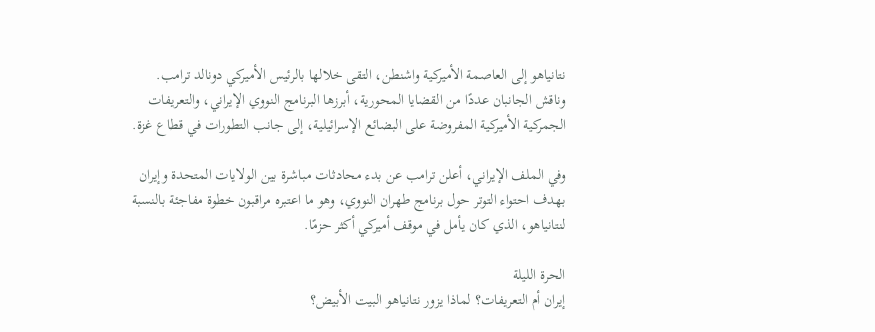نتانياهو إلى العاصمة الأميركية واشنطن، التقى خلالها بالرئيس الأميركي دونالد ترامب. وناقش الجانبان عددًا من القضايا المحورية، أبرزها البرنامج النووي الإيراني، والتعريفات الجمركية الأميركية المفروضة على البضائع الإسرائيلية، إلى جانب التطورات في قطاع غزة.

وفي الملف الإيراني، أعلن ترامب عن بدء محادثات مباشرة بين الولايات المتحدة وإيران بهدف احتواء التوتر حول برنامج طهران النووي، وهو ما اعتبره مراقبون خطوة مفاجئة بالنسبة لنتانياهو، الذي كان يأمل في موقف أميركي أكثر حزمًا.

الحرة الليلة
إيران أم التعريفات؟ لماذا يزور نتانياهو البيت الأبيض؟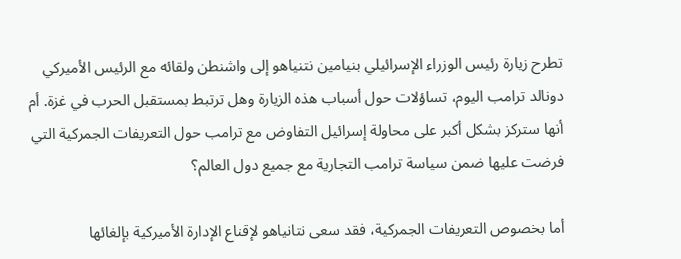تطرح زيارة رئيس الوزراء الإسرائيلي بنيامين نتنياهو إلى واشنطن ولقائه مع الرئيس الأميركي دونالد ترامب اليوم، تساؤلات حول أسباب هذه الزيارة وهل ترتبط بمستقبل الحرب في غزة. أم أنها ستركز بشكل أكبر على محاولة إسرائيل التفاوض مع ترامب حول التعريفات الجمركية التي فرضت عليها ضمن سياسة ترامب التجارية مع جميع دول العالم؟

أما بخصوص التعريفات الجمركية، فقد سعى نتانياهو لإقناع الإدارة الأميركية بإلغائها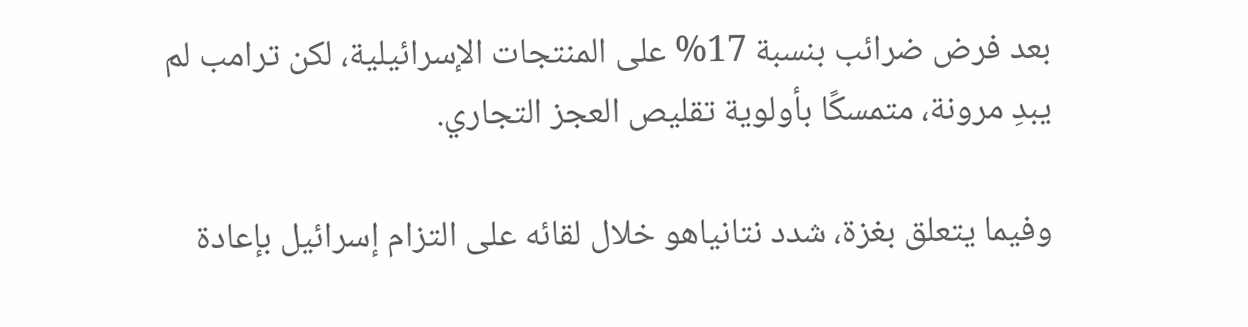بعد فرض ضرائب بنسبة 17% على المنتجات الإسرائيلية، لكن ترامب لم يبدِ مرونة، متمسكًا بأولوية تقليص العجز التجاري.

وفيما يتعلق بغزة، شدد نتانياهو خلال لقائه على التزام إسرائيل بإعادة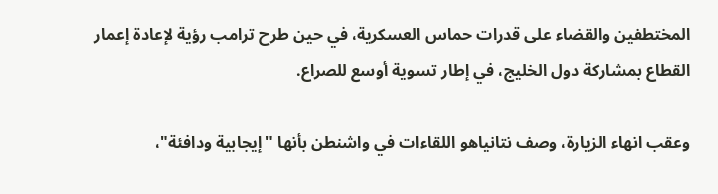المختطفين والقضاء على قدرات حماس العسكرية، في حين طرح ترامب رؤية لإعادة إعمار القطاع بمشاركة دول الخليج، في إطار تسوية أوسع للصراع.

وعقب انهاء الزيارة، وصف نتانياهو اللقاءات في واشنطن بأنها "إيجابية ودافئة"،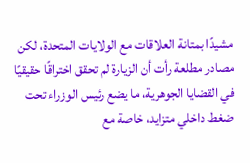مشيدًا بمتانة العلاقات مع الولايات المتحدة، لكن مصادر مطلعة رأت أن الزيارة لم تحقق اختراقًا حقيقيًا في القضايا الجوهرية، ما يضع رئيس الوزراء تحت ضغط داخلي متزايد، خاصة مع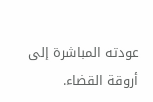عودته المباشرة إلى أروقة القضاء.